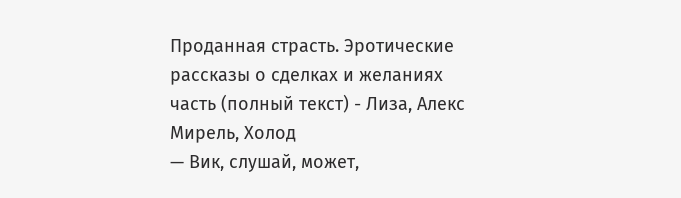Проданная страсть. Эротические рассказы о сделках и желаниях часть (полный текст) - Лиза, Алекс Мирель, Холод
— Вик, слушай, может,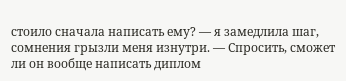стоило сначала написать ему? — я замедлила шаг, сомнения грызли меня изнутри. — Спросить, сможет ли он вообще написать диплом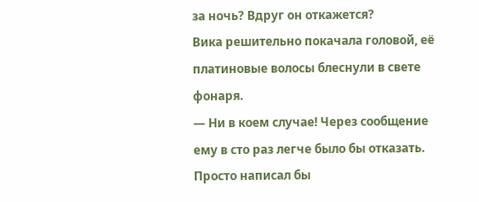за ночь? Вдруг он откажется?
Вика решительно покачала головой, её платиновые волосы блеснули в свете фонаря.
— Ни в коем случае! Через сообщение ему в сто раз легче было бы отказать. Просто написал бы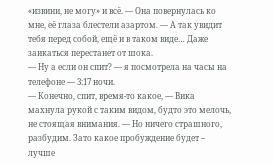«извини, не могу» и всё. — Она повернулась ко мне, её глаза блестели азартом. — А так увидит тебя перед собой, ещё и в таком виде… Даже заикаться перестанет от шока.
— Ну а если он спит? — я посмотрела на часы на телефоне — 3:17 ночи.
— Конечно, спит, время-то какое, — Вика махнула рукой с таким видом, будто это мелочь, не стоящая внимания. — Но ничего страшного, разбудим. Зато какое пробуждение будет – лучше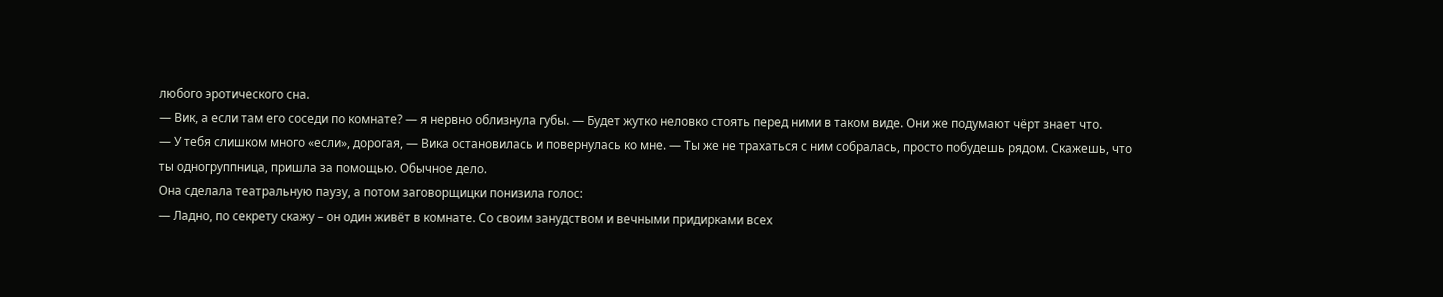любого эротического сна.
— Вик, а если там его соседи по комнате? — я нервно облизнула губы. — Будет жутко неловко стоять перед ними в таком виде. Они же подумают чёрт знает что.
— У тебя слишком много «если», дорогая, — Вика остановилась и повернулась ко мне. — Ты же не трахаться с ним собралась, просто побудешь рядом. Скажешь, что ты одногруппница, пришла за помощью. Обычное дело.
Она сделала театральную паузу, а потом заговорщицки понизила голос:
— Ладно, по секрету скажу – он один живёт в комнате. Со своим занудством и вечными придирками всех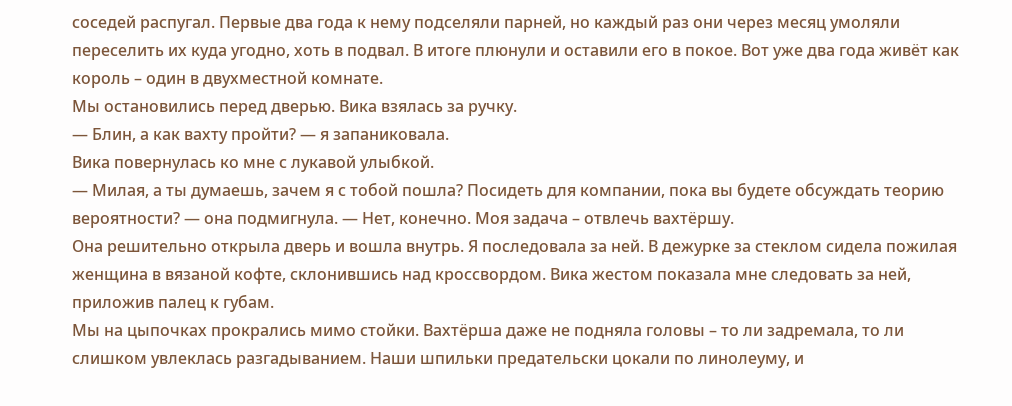соседей распугал. Первые два года к нему подселяли парней, но каждый раз они через месяц умоляли переселить их куда угодно, хоть в подвал. В итоге плюнули и оставили его в покое. Вот уже два года живёт как король – один в двухместной комнате.
Мы остановились перед дверью. Вика взялась за ручку.
— Блин, а как вахту пройти? — я запаниковала.
Вика повернулась ко мне с лукавой улыбкой.
— Милая, а ты думаешь, зачем я с тобой пошла? Посидеть для компании, пока вы будете обсуждать теорию вероятности? — она подмигнула. — Нет, конечно. Моя задача – отвлечь вахтёршу.
Она решительно открыла дверь и вошла внутрь. Я последовала за ней. В дежурке за стеклом сидела пожилая женщина в вязаной кофте, склонившись над кроссвордом. Вика жестом показала мне следовать за ней, приложив палец к губам.
Мы на цыпочках прокрались мимо стойки. Вахтёрша даже не подняла головы – то ли задремала, то ли слишком увлеклась разгадыванием. Наши шпильки предательски цокали по линолеуму, и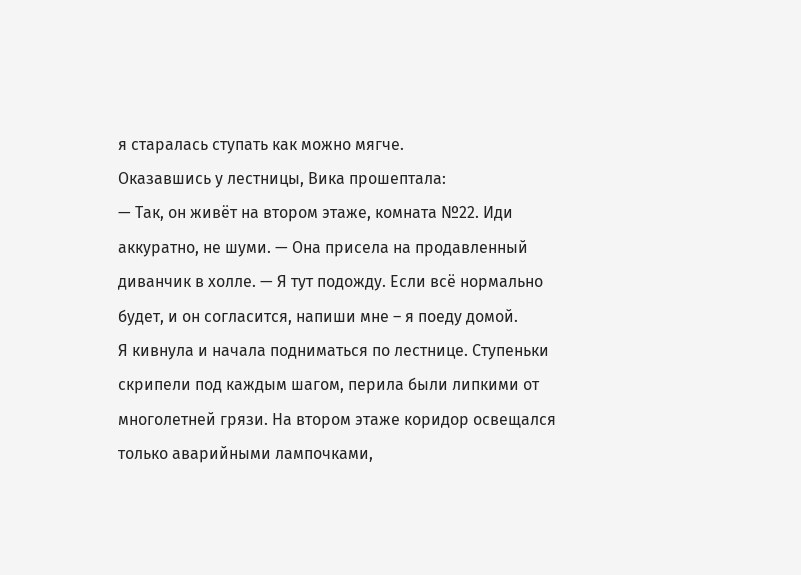я старалась ступать как можно мягче.
Оказавшись у лестницы, Вика прошептала:
— Так, он живёт на втором этаже, комната №22. Иди аккуратно, не шуми. — Она присела на продавленный диванчик в холле. — Я тут подожду. Если всё нормально будет, и он согласится, напиши мне – я поеду домой.
Я кивнула и начала подниматься по лестнице. Ступеньки скрипели под каждым шагом, перила были липкими от многолетней грязи. На втором этаже коридор освещался только аварийными лампочками,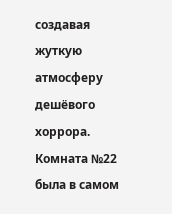создавая жуткую атмосферу дешёвого хоррора.
Комната №22 была в самом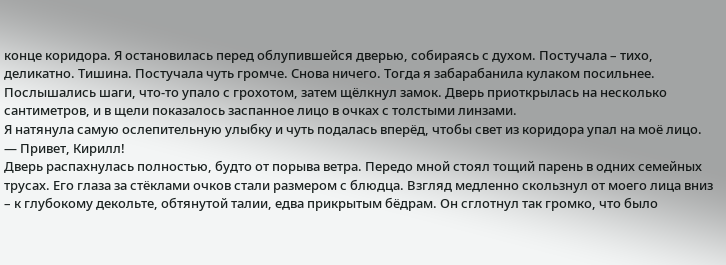конце коридора. Я остановилась перед облупившейся дверью, собираясь с духом. Постучала – тихо, деликатно. Тишина. Постучала чуть громче. Снова ничего. Тогда я забарабанила кулаком посильнее.
Послышались шаги, что-то упало с грохотом, затем щёлкнул замок. Дверь приоткрылась на несколько сантиметров, и в щели показалось заспанное лицо в очках с толстыми линзами.
Я натянула самую ослепительную улыбку и чуть подалась вперёд, чтобы свет из коридора упал на моё лицо.
— Привет, Кирилл!
Дверь распахнулась полностью, будто от порыва ветра. Передо мной стоял тощий парень в одних семейных трусах. Его глаза за стёклами очков стали размером с блюдца. Взгляд медленно скользнул от моего лица вниз – к глубокому декольте, обтянутой талии, едва прикрытым бёдрам. Он сглотнул так громко, что было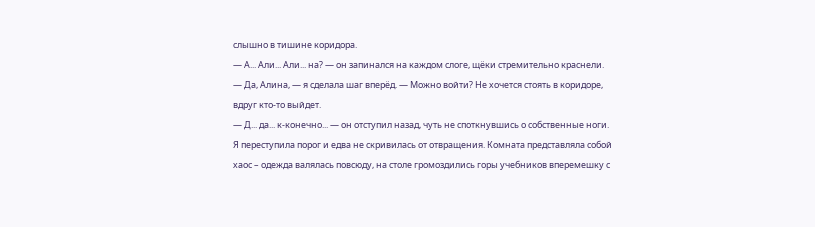слышно в тишине коридора.
— А... Али... Али... на? — он запинался на каждом слоге, щёки стремительно краснели.
— Да, Алина, — я сделала шаг вперёд. — Можно войти? Не хочется стоять в коридоре, вдруг кто-то выйдет.
— Д... да... к-конечно... — он отступил назад, чуть не споткнувшись о собственные ноги.
Я переступила порог и едва не скривилась от отвращения. Комната представляла собой хаос – одежда валялась повсюду, на столе громоздились горы учебников вперемешку с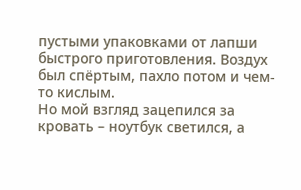пустыми упаковками от лапши быстрого приготовления. Воздух был спёртым, пахло потом и чем-то кислым.
Но мой взгляд зацепился за кровать – ноутбук светился, а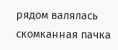рядом валялась скомканная пачка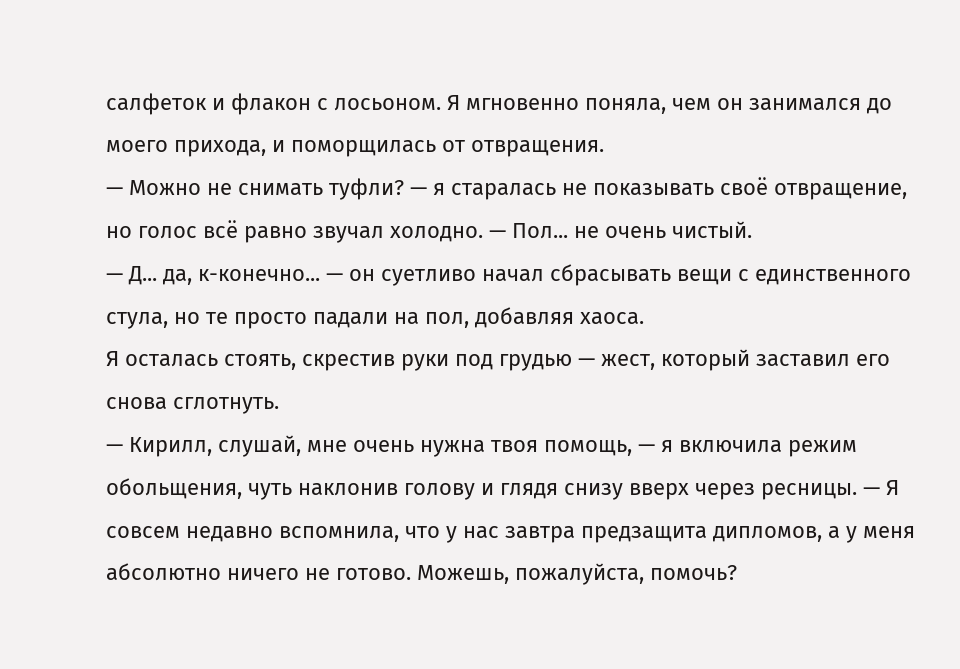салфеток и флакон с лосьоном. Я мгновенно поняла, чем он занимался до моего прихода, и поморщилась от отвращения.
— Можно не снимать туфли? — я старалась не показывать своё отвращение, но голос всё равно звучал холодно. — Пол... не очень чистый.
— Д... да, к-конечно... — он суетливо начал сбрасывать вещи с единственного стула, но те просто падали на пол, добавляя хаоса.
Я осталась стоять, скрестив руки под грудью — жест, который заставил его снова сглотнуть.
— Кирилл, слушай, мне очень нужна твоя помощь, — я включила режим обольщения, чуть наклонив голову и глядя снизу вверх через ресницы. — Я совсем недавно вспомнила, что у нас завтра предзащита дипломов, а у меня абсолютно ничего не готово. Можешь, пожалуйста, помочь?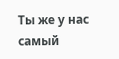Ты же у нас самый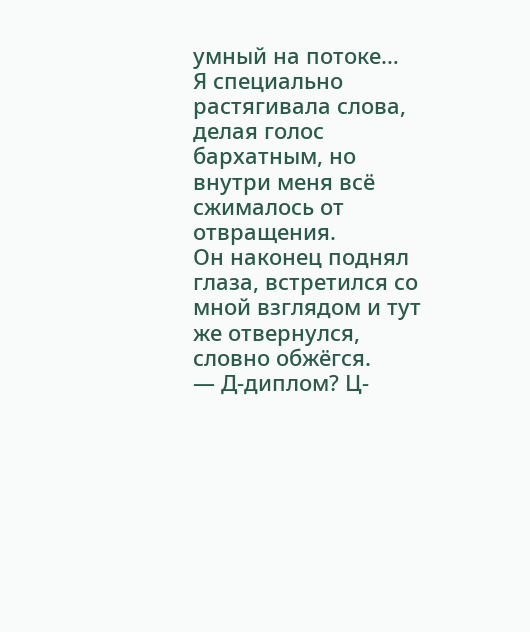умный на потоке…
Я специально растягивала слова, делая голос бархатным, но внутри меня всё сжималось от отвращения.
Он наконец поднял глаза, встретился со мной взглядом и тут же отвернулся, словно обжёгся.
— Д-диплом? Ц-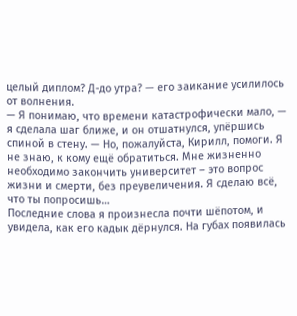целый диплом? Д-до утра? — его заикание усилилось от волнения.
— Я понимаю, что времени катастрофически мало, — я сделала шаг ближе, и он отшатнулся, упёршись спиной в стену. — Но, пожалуйста, Кирилл, помоги. Я не знаю, к кому ещё обратиться. Мне жизненно необходимо закончить университет – это вопрос жизни и смерти, без преувеличения. Я сделаю всё, что ты попросишь…
Последние слова я произнесла почти шёпотом, и увидела, как его кадык дёрнулся. На губах появилась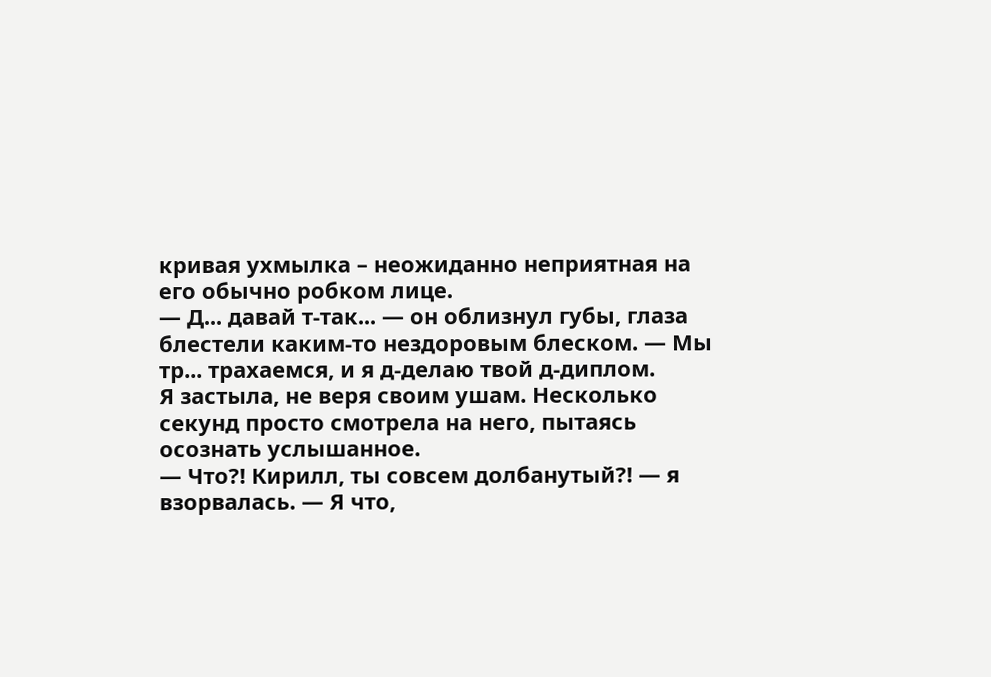кривая ухмылка – неожиданно неприятная на его обычно робком лице.
— Д... давай т-так... — он облизнул губы, глаза блестели каким-то нездоровым блеском. — Мы тр... трахаемся, и я д-делаю твой д-диплом.
Я застыла, не веря своим ушам. Несколько секунд просто смотрела на него, пытаясь осознать услышанное.
— Что?! Кирилл, ты совсем долбанутый?! — я взорвалась. — Я что,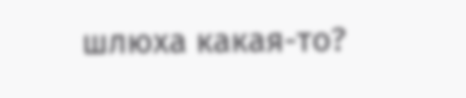шлюха какая-то?